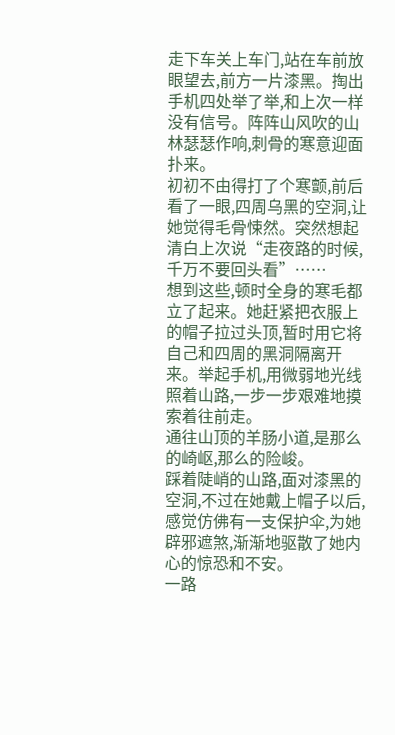走下车关上车门,站在车前放眼望去,前方一片漆黑。掏出手机四处举了举,和上次一样没有信号。阵阵山风吹的山林瑟瑟作响,刺骨的寒意迎面扑来。
初初不由得打了个寒颤,前后看了一眼,四周乌黑的空洞,让她觉得毛骨悚然。突然想起清白上次说“走夜路的时候,千万不要回头看”……
想到这些,顿时全身的寒毛都立了起来。她赶紧把衣服上的帽子拉过头顶,暂时用它将自己和四周的黑洞隔离开来。举起手机,用微弱地光线照着山路,一步一步艰难地摸索着往前走。
通往山顶的羊肠小道,是那么的崎岖,那么的险峻。
踩着陡峭的山路,面对漆黑的空洞,不过在她戴上帽子以后,感觉仿佛有一支保护伞,为她辟邪遮煞,渐渐地驱散了她内心的惊恐和不安。
一路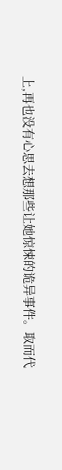上,再也没有心思去想那些让她惊悚的诡异事件。取而代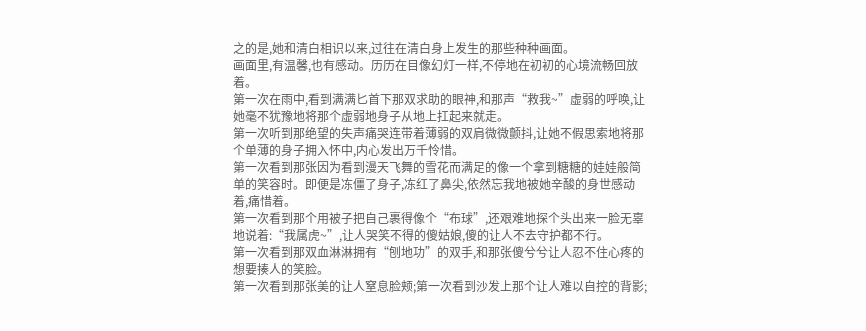之的是,她和清白相识以来,过往在清白身上发生的那些种种画面。
画面里,有温馨,也有感动。历历在目像幻灯一样,不停地在初初的心境流畅回放着。
第一次在雨中,看到满满匕首下那双求助的眼神,和那声“救我~”虚弱的呼唤,让她毫不犹豫地将那个虚弱地身子从地上扛起来就走。
第一次听到那绝望的失声痛哭连带着薄弱的双肩微微颤抖,让她不假思索地将那个单薄的身子拥入怀中,内心发出万千怜惜。
第一次看到那张因为看到漫天飞舞的雪花而满足的像一个拿到糖糖的娃娃般简单的笑容时。即便是冻僵了身子,冻红了鼻尖,依然忘我地被她辛酸的身世感动着,痛惜着。
第一次看到那个用被子把自己裹得像个“布球”,还艰难地探个头出来一脸无辜地说着:“我属虎~”,让人哭笑不得的傻姑娘,傻的让人不去守护都不行。
第一次看到那双血淋淋拥有“刨地功”的双手,和那张傻兮兮让人忍不住心疼的想要揍人的笑脸。
第一次看到那张美的让人窒息脸颊;第一次看到沙发上那个让人难以自控的背影;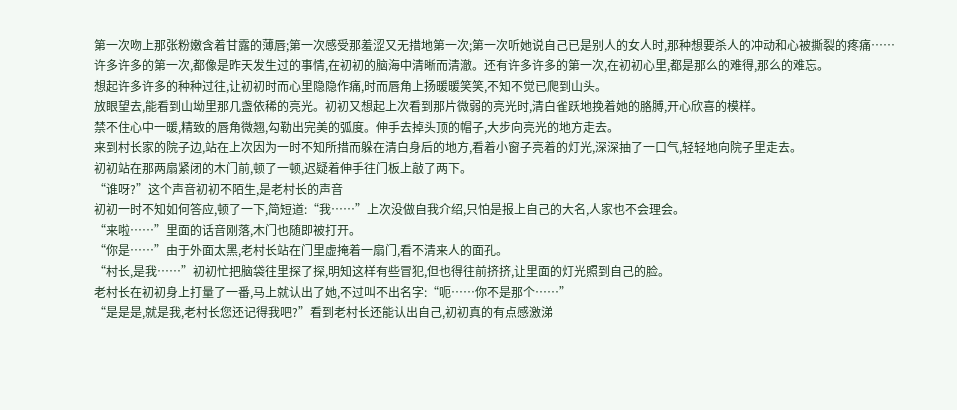第一次吻上那张粉嫩含着甘露的薄唇;第一次感受那羞涩又无措地第一次;第一次听她说自己已是别人的女人时,那种想要杀人的冲动和心被撕裂的疼痛……
许多许多的第一次,都像是昨天发生过的事情,在初初的脑海中清晰而清澈。还有许多许多的第一次,在初初心里,都是那么的难得,那么的难忘。
想起许多许多的种种过往,让初初时而心里隐隐作痛,时而唇角上扬暖暖笑笑,不知不觉已爬到山头。
放眼望去,能看到山坳里那几盏依稀的亮光。初初又想起上次看到那片微弱的亮光时,清白雀跃地挽着她的胳膊,开心欣喜的模样。
禁不住心中一暖,精致的唇角微翘,勾勒出完美的弧度。伸手去掉头顶的帽子,大步向亮光的地方走去。
来到村长家的院子边,站在上次因为一时不知所措而躲在清白身后的地方,看着小窗子亮着的灯光,深深抽了一口气,轻轻地向院子里走去。
初初站在那两扇紧闭的木门前,顿了一顿,迟疑着伸手往门板上敲了两下。
“谁呀?”这个声音初初不陌生,是老村长的声音
初初一时不知如何答应,顿了一下,简短道:“我……”上次没做自我介绍,只怕是报上自己的大名,人家也不会理会。
“来啦……”里面的话音刚落,木门也随即被打开。
“你是……”由于外面太黑,老村长站在门里虚掩着一扇门,看不清来人的面孔。
“村长,是我……”初初忙把脑袋往里探了探,明知这样有些冒犯,但也得往前挤挤,让里面的灯光照到自己的脸。
老村长在初初身上打量了一番,马上就认出了她,不过叫不出名字:“呃……你不是那个……”
“是是是,就是我,老村长您还记得我吧?”看到老村长还能认出自己,初初真的有点感激涕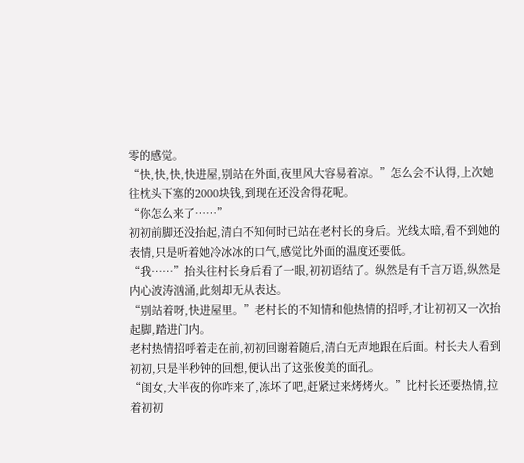零的感觉。
“快,快,快,快进屋,别站在外面,夜里风大容易着凉。”怎么会不认得,上次她往枕头下塞的2000块钱,到现在还没舍得花呢。
“你怎么来了……”
初初前脚还没抬起,清白不知何时已站在老村长的身后。光线太暗,看不到她的表情,只是听着她冷冰冰的口气,感觉比外面的温度还要低。
“我……”抬头往村长身后看了一眼,初初语结了。纵然是有千言万语,纵然是内心波涛汹涌,此刻却无从表达。
“别站着呀,快进屋里。”老村长的不知情和他热情的招呼,才让初初又一次抬起脚,踏进门内。
老村热情招呼着走在前,初初回谢着随后,清白无声地跟在后面。村长夫人看到初初,只是半秒钟的回想,便认出了这张俊美的面孔。
“闺女,大半夜的你咋来了,冻坏了吧,赶紧过来烤烤火。”比村长还要热情,拉着初初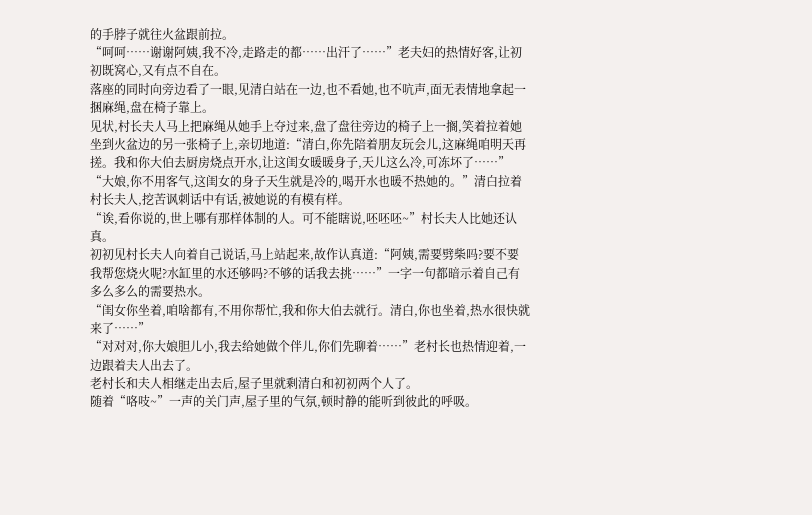的手脖子就往火盆跟前拉。
“呵呵……谢谢阿姨,我不冷,走路走的都……出汗了……”老夫妇的热情好客,让初初既窝心,又有点不自在。
落座的同时向旁边看了一眼,见清白站在一边,也不看她,也不吭声,面无表情地拿起一捆麻绳,盘在椅子靠上。
见状,村长夫人马上把麻绳从她手上夺过来,盘了盘往旁边的椅子上一搁,笑着拉着她坐到火盆边的另一张椅子上,亲切地道:“清白,你先陪着朋友玩会儿,这麻绳咱明天再搓。我和你大伯去厨房烧点开水,让这闺女暖暖身子,天儿这么冷,可冻坏了……”
“大娘,你不用客气,这闺女的身子天生就是冷的,喝开水也暖不热她的。”清白拉着村长夫人,挖苦讽刺话中有话,被她说的有模有样。
“诶,看你说的,世上哪有那样体制的人。可不能瞎说,呸呸呸~”村长夫人比她还认真。
初初见村长夫人向着自己说话,马上站起来,故作认真道:“阿姨,需要劈柴吗?要不要我帮您烧火呢?水缸里的水还够吗?不够的话我去挑……”一字一句都暗示着自己有多么多么的需要热水。
“闺女你坐着,咱啥都有,不用你帮忙,我和你大伯去就行。清白,你也坐着,热水很快就来了……”
“对对对,你大娘胆儿小,我去给她做个伴儿,你们先聊着……”老村长也热情迎着,一边跟着夫人出去了。
老村长和夫人相继走出去后,屋子里就剩清白和初初两个人了。
随着“咯吱~”一声的关门声,屋子里的气氛,顿时静的能听到彼此的呼吸。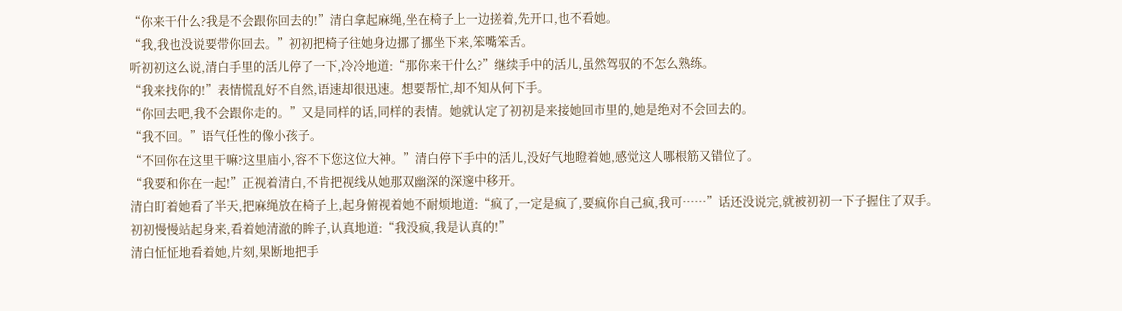“你来干什么?我是不会跟你回去的!”清白拿起麻绳,坐在椅子上一边搓着,先开口,也不看她。
“我,我也没说要带你回去。”初初把椅子往她身边挪了挪坐下来,笨嘴笨舌。
听初初这么说,清白手里的活儿停了一下,冷冷地道:“那你来干什么?”继续手中的活儿,虽然驾驭的不怎么熟练。
“我来找你的!”表情慌乱好不自然,语速却很迅速。想要帮忙,却不知从何下手。
“你回去吧,我不会跟你走的。”又是同样的话,同样的表情。她就认定了初初是来接她回市里的,她是绝对不会回去的。
“我不回。”语气任性的像小孩子。
“不回你在这里干嘛?这里庙小,容不下您这位大神。”清白停下手中的活儿,没好气地瞪着她,感觉这人哪根筋又错位了。
“我要和你在一起!”正视着清白,不肯把视线从她那双幽深的深邃中移开。
清白盯着她看了半天,把麻绳放在椅子上,起身俯视着她不耐烦地道:“疯了,一定是疯了,要疯你自己疯,我可……”话还没说完,就被初初一下子握住了双手。
初初慢慢站起身来,看着她清澈的眸子,认真地道:“我没疯,我是认真的!”
清白怔怔地看着她,片刻,果断地把手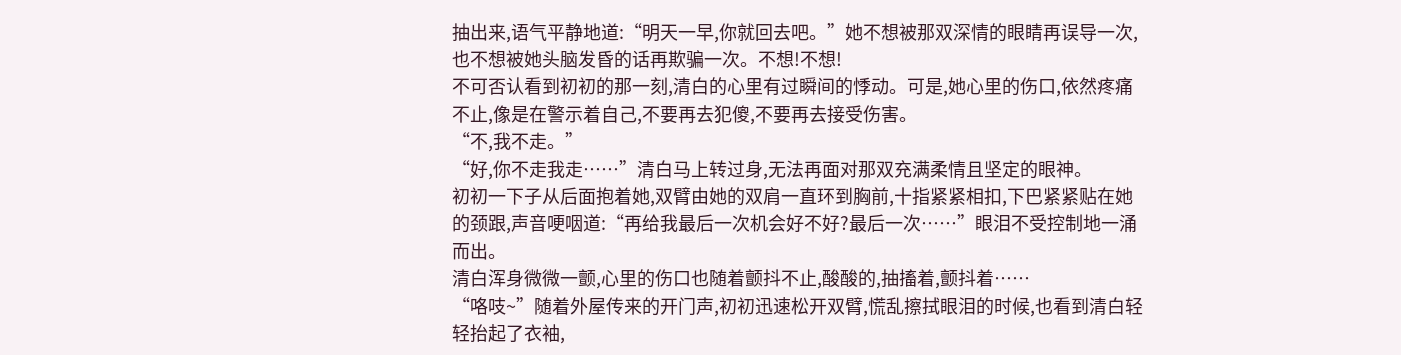抽出来,语气平静地道:“明天一早,你就回去吧。”她不想被那双深情的眼睛再误导一次,也不想被她头脑发昏的话再欺骗一次。不想!不想!
不可否认看到初初的那一刻,清白的心里有过瞬间的悸动。可是,她心里的伤口,依然疼痛不止,像是在警示着自己,不要再去犯傻,不要再去接受伤害。
“不,我不走。”
“好,你不走我走……”清白马上转过身,无法再面对那双充满柔情且坚定的眼神。
初初一下子从后面抱着她,双臂由她的双肩一直环到胸前,十指紧紧相扣,下巴紧紧贴在她的颈跟,声音哽咽道:“再给我最后一次机会好不好?最后一次……”眼泪不受控制地一涌而出。
清白浑身微微一颤,心里的伤口也随着颤抖不止,酸酸的,抽搐着,颤抖着……
“咯吱~”随着外屋传来的开门声,初初迅速松开双臂,慌乱擦拭眼泪的时候,也看到清白轻轻抬起了衣袖,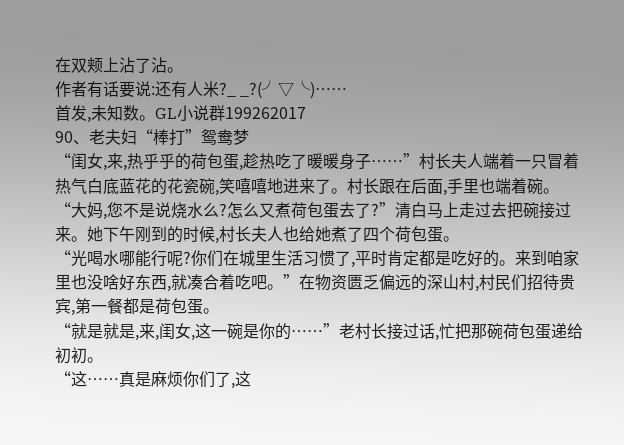在双颊上沾了沾。
作者有话要说:还有人米?_ _?(╯▽╰)……
首发,未知数。GL小说群199262017
90、老夫妇“棒打”鸳鸯梦
“闺女,来,热乎乎的荷包蛋,趁热吃了暖暖身子……”村长夫人端着一只冒着热气白底蓝花的花瓷碗,笑嘻嘻地进来了。村长跟在后面,手里也端着碗。
“大妈,您不是说烧水么?怎么又煮荷包蛋去了?”清白马上走过去把碗接过来。她下午刚到的时候,村长夫人也给她煮了四个荷包蛋。
“光喝水哪能行呢?你们在城里生活习惯了,平时肯定都是吃好的。来到咱家里也没啥好东西,就凑合着吃吧。”在物资匮乏偏远的深山村,村民们招待贵宾,第一餐都是荷包蛋。
“就是就是,来,闺女,这一碗是你的……”老村长接过话,忙把那碗荷包蛋递给初初。
“这……真是麻烦你们了,这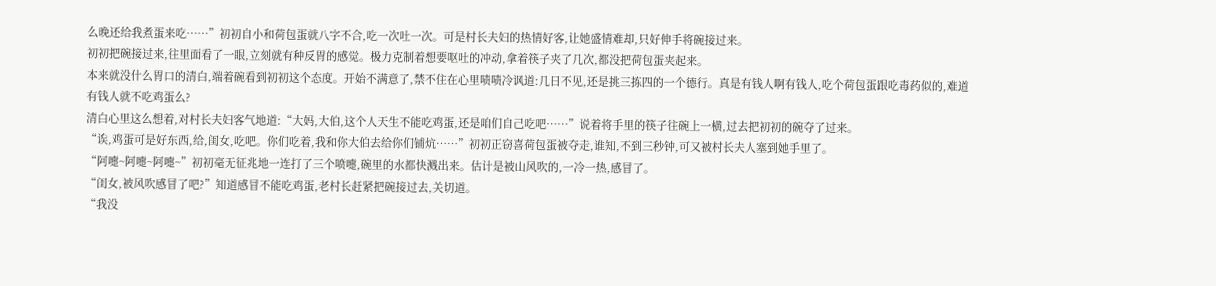么晚还给我煮蛋来吃……”初初自小和荷包蛋就八字不合,吃一次吐一次。可是村长夫妇的热情好客,让她盛情难却,只好伸手将碗接过来。
初初把碗接过来,往里面看了一眼,立刻就有种反胃的感觉。极力克制着想要呕吐的冲动,拿着筷子夹了几次,都没把荷包蛋夹起来。
本来就没什么胃口的清白,端着碗看到初初这个态度。开始不满意了,禁不住在心里啧啧冷讽道:几日不见,还是挑三拣四的一个德行。真是有钱人啊有钱人,吃个荷包蛋跟吃毒药似的,难道有钱人就不吃鸡蛋么?
清白心里这么想着,对村长夫妇客气地道:“大妈,大伯,这个人天生不能吃鸡蛋,还是咱们自己吃吧……”说着将手里的筷子往碗上一横,过去把初初的碗夺了过来。
“诶,鸡蛋可是好东西,给,闺女,吃吧。你们吃着,我和你大伯去给你们铺炕……”初初正窃喜荷包蛋被夺走,谁知,不到三秒钟,可又被村长夫人塞到她手里了。
“阿嚏~阿嚏~阿嚏~”初初毫无征兆地一连打了三个喷嚏,碗里的水都快溅出来。估计是被山风吹的,一冷一热,感冒了。
“闺女,被风吹感冒了吧?”知道感冒不能吃鸡蛋,老村长赶紧把碗接过去,关切道。
“我没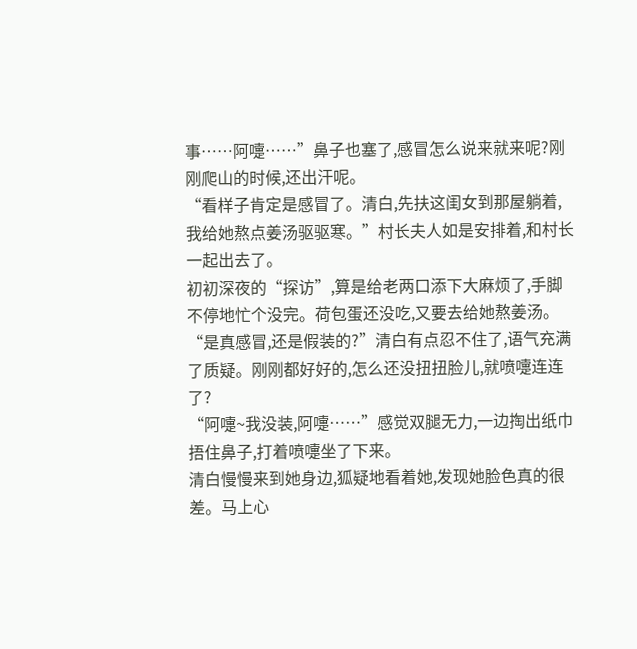事……阿嚏……”鼻子也塞了,感冒怎么说来就来呢?刚刚爬山的时候,还出汗呢。
“看样子肯定是感冒了。清白,先扶这闺女到那屋躺着,我给她熬点姜汤驱驱寒。”村长夫人如是安排着,和村长一起出去了。
初初深夜的“探访”,算是给老两口添下大麻烦了,手脚不停地忙个没完。荷包蛋还没吃,又要去给她熬姜汤。
“是真感冒,还是假装的?”清白有点忍不住了,语气充满了质疑。刚刚都好好的,怎么还没扭扭脸儿,就喷嚏连连了?
“阿嚏~我没装,阿嚏……”感觉双腿无力,一边掏出纸巾捂住鼻子,打着喷嚏坐了下来。
清白慢慢来到她身边,狐疑地看着她,发现她脸色真的很差。马上心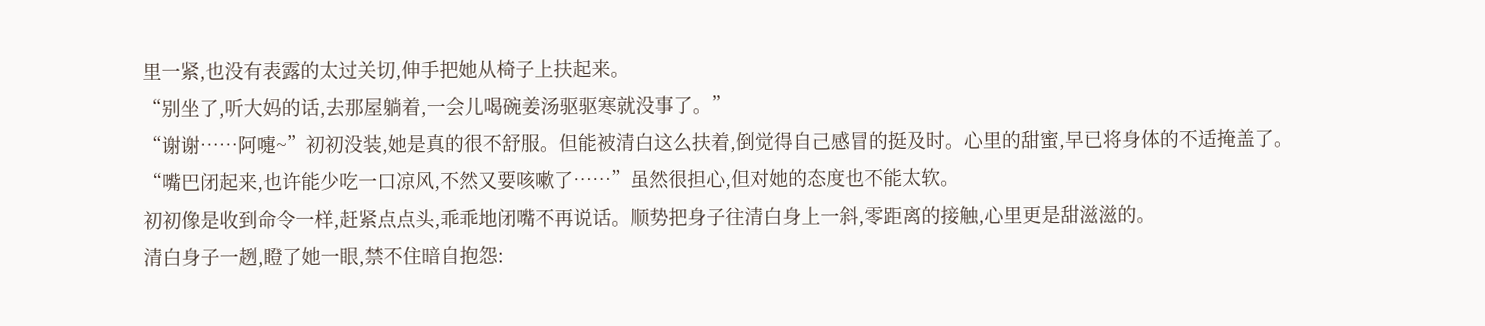里一紧,也没有表露的太过关切,伸手把她从椅子上扶起来。
“别坐了,听大妈的话,去那屋躺着,一会儿喝碗姜汤驱驱寒就没事了。”
“谢谢……阿嚏~”初初没装,她是真的很不舒服。但能被清白这么扶着,倒觉得自己感冒的挺及时。心里的甜蜜,早已将身体的不适掩盖了。
“嘴巴闭起来,也许能少吃一口凉风,不然又要咳嗽了……”虽然很担心,但对她的态度也不能太软。
初初像是收到命令一样,赶紧点点头,乖乖地闭嘴不再说话。顺势把身子往清白身上一斜,零距离的接触,心里更是甜滋滋的。
清白身子一趔,瞪了她一眼,禁不住暗自抱怨: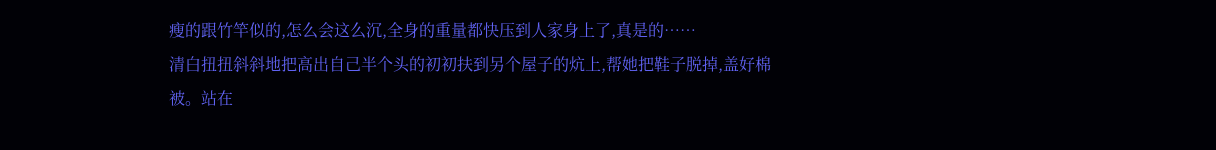瘦的跟竹竿似的,怎么会这么沉,全身的重量都快压到人家身上了,真是的……
清白扭扭斜斜地把高出自己半个头的初初扶到另个屋子的炕上,帮她把鞋子脱掉,盖好棉被。站在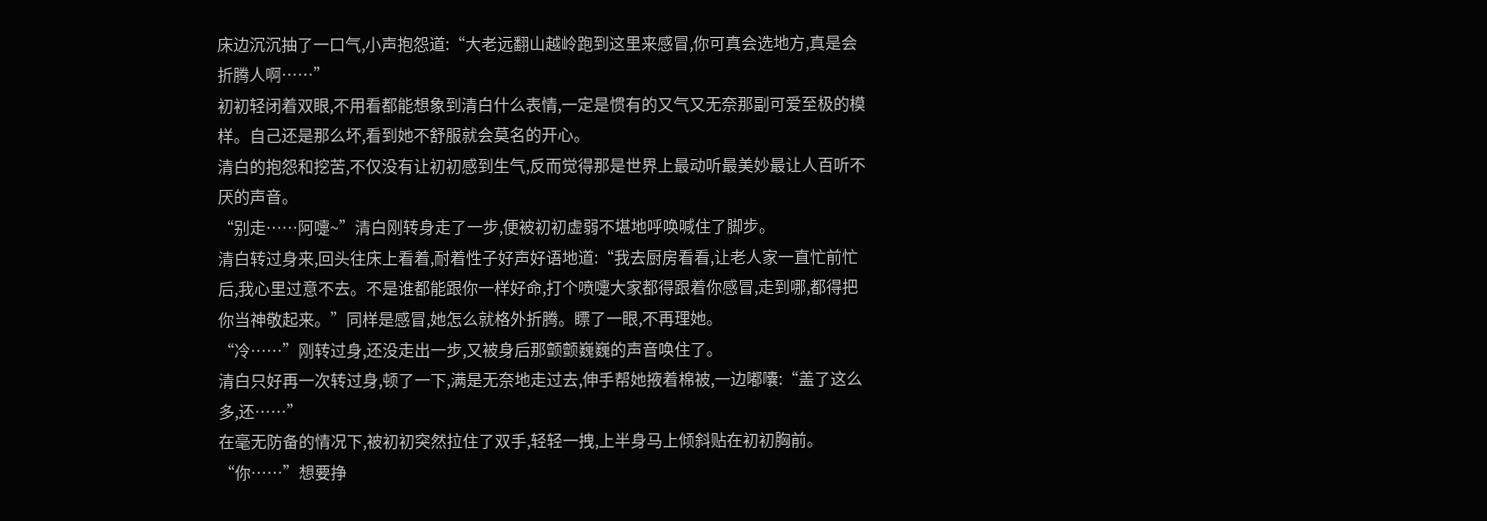床边沉沉抽了一口气,小声抱怨道:“大老远翻山越岭跑到这里来感冒,你可真会选地方,真是会折腾人啊……”
初初轻闭着双眼,不用看都能想象到清白什么表情,一定是惯有的又气又无奈那副可爱至极的模样。自己还是那么坏,看到她不舒服就会莫名的开心。
清白的抱怨和挖苦,不仅没有让初初感到生气,反而觉得那是世界上最动听最美妙最让人百听不厌的声音。
“别走……阿嚏~”清白刚转身走了一步,便被初初虚弱不堪地呼唤喊住了脚步。
清白转过身来,回头往床上看着,耐着性子好声好语地道:“我去厨房看看,让老人家一直忙前忙后,我心里过意不去。不是谁都能跟你一样好命,打个喷嚏大家都得跟着你感冒,走到哪,都得把你当神敬起来。”同样是感冒,她怎么就格外折腾。瞟了一眼,不再理她。
“冷……”刚转过身,还没走出一步,又被身后那颤颤巍巍的声音唤住了。
清白只好再一次转过身,顿了一下,满是无奈地走过去,伸手帮她掖着棉被,一边嘟囔:“盖了这么多,还……”
在毫无防备的情况下,被初初突然拉住了双手,轻轻一拽,上半身马上倾斜贴在初初胸前。
“你……”想要挣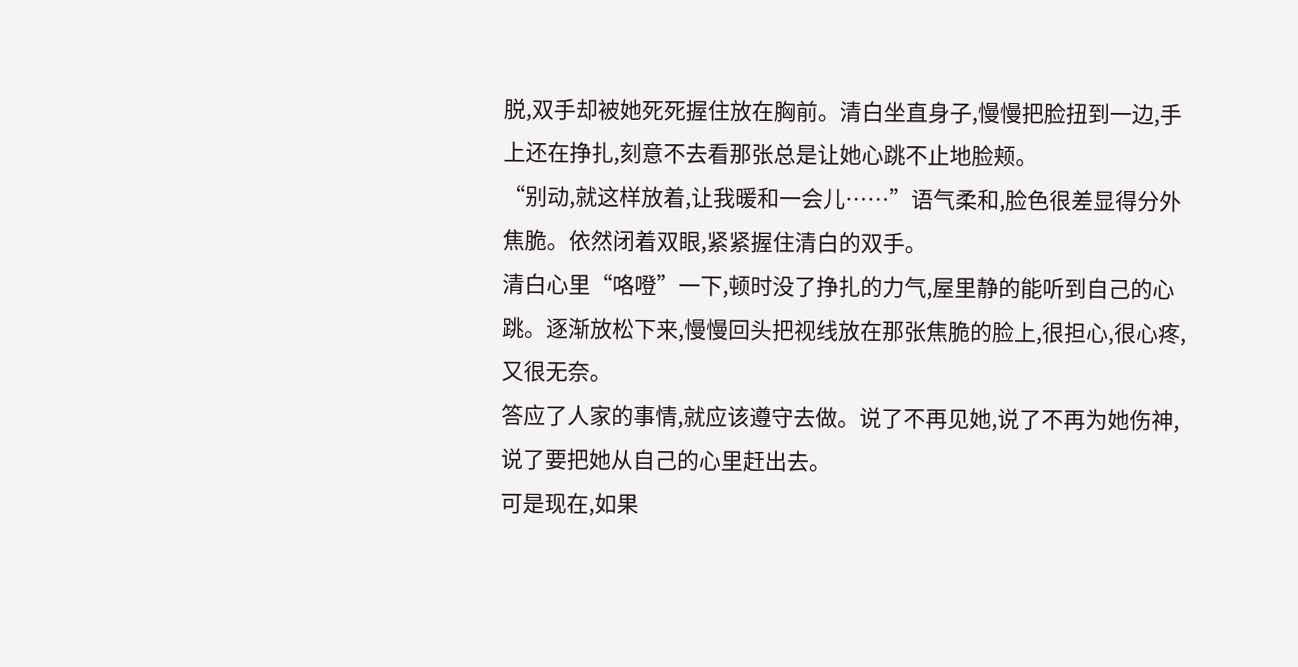脱,双手却被她死死握住放在胸前。清白坐直身子,慢慢把脸扭到一边,手上还在挣扎,刻意不去看那张总是让她心跳不止地脸颊。
“别动,就这样放着,让我暖和一会儿……”语气柔和,脸色很差显得分外焦脆。依然闭着双眼,紧紧握住清白的双手。
清白心里“咯噔”一下,顿时没了挣扎的力气,屋里静的能听到自己的心跳。逐渐放松下来,慢慢回头把视线放在那张焦脆的脸上,很担心,很心疼,又很无奈。
答应了人家的事情,就应该遵守去做。说了不再见她,说了不再为她伤神,说了要把她从自己的心里赶出去。
可是现在,如果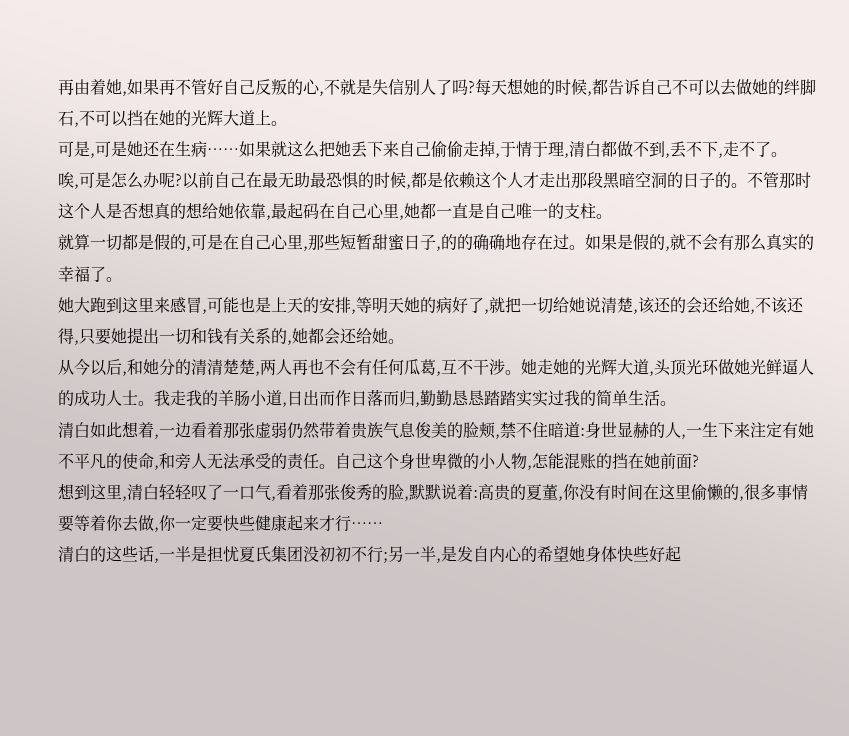再由着她,如果再不管好自己反叛的心,不就是失信别人了吗?每天想她的时候,都告诉自己不可以去做她的绊脚石,不可以挡在她的光辉大道上。
可是,可是她还在生病……如果就这么把她丢下来自己偷偷走掉,于情于理,清白都做不到,丢不下,走不了。
唉,可是怎么办呢?以前自己在最无助最恐惧的时候,都是依赖这个人才走出那段黑暗空洞的日子的。不管那时这个人是否想真的想给她依靠,最起码在自己心里,她都一直是自己唯一的支柱。
就算一切都是假的,可是在自己心里,那些短暂甜蜜日子,的的确确地存在过。如果是假的,就不会有那么真实的幸福了。
她大跑到这里来感冒,可能也是上天的安排,等明天她的病好了,就把一切给她说清楚,该还的会还给她,不该还得,只要她提出一切和钱有关系的,她都会还给她。
从今以后,和她分的清清楚楚,两人再也不会有任何瓜葛,互不干涉。她走她的光辉大道,头顶光环做她光鲜逼人的成功人士。我走我的羊肠小道,日出而作日落而归,勤勤恳恳踏踏实实过我的简单生活。
清白如此想着,一边看着那张虚弱仍然带着贵族气息俊美的脸颊,禁不住暗道:身世显赫的人,一生下来注定有她不平凡的使命,和旁人无法承受的责任。自己这个身世卑微的小人物,怎能混账的挡在她前面?
想到这里,清白轻轻叹了一口气,看着那张俊秀的脸,默默说着:高贵的夏董,你没有时间在这里偷懒的,很多事情要等着你去做,你一定要快些健康起来才行……
清白的这些话,一半是担忧夏氏集团没初初不行;另一半,是发自内心的希望她身体快些好起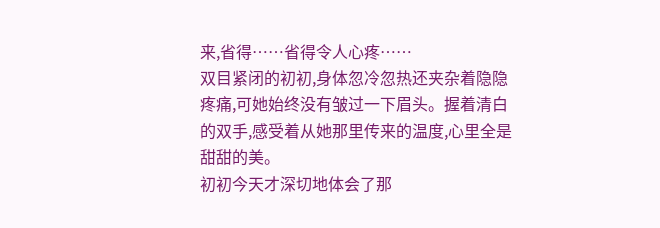来,省得……省得令人心疼……
双目紧闭的初初,身体忽冷忽热还夹杂着隐隐疼痛,可她始终没有皱过一下眉头。握着清白的双手,感受着从她那里传来的温度,心里全是甜甜的美。
初初今天才深切地体会了那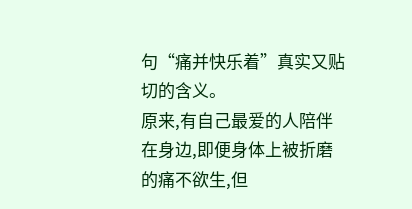句“痛并快乐着”真实又贴切的含义。
原来,有自己最爱的人陪伴在身边,即便身体上被折磨的痛不欲生,但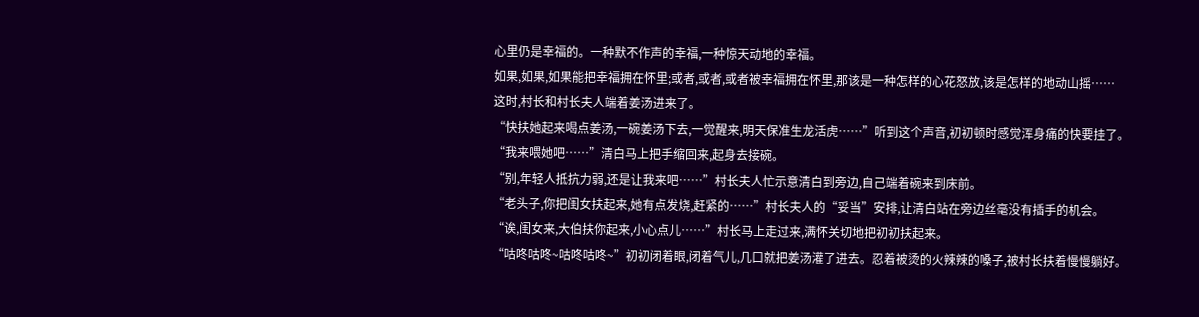心里仍是幸福的。一种默不作声的幸福,一种惊天动地的幸福。
如果,如果,如果能把幸福拥在怀里;或者,或者,或者被幸福拥在怀里,那该是一种怎样的心花怒放,该是怎样的地动山摇……
这时,村长和村长夫人端着姜汤进来了。
“快扶她起来喝点姜汤,一碗姜汤下去,一觉醒来,明天保准生龙活虎……”听到这个声音,初初顿时感觉浑身痛的快要挂了。
“我来喂她吧……”清白马上把手缩回来,起身去接碗。
“别,年轻人抵抗力弱,还是让我来吧……”村长夫人忙示意清白到旁边,自己端着碗来到床前。
“老头子,你把闺女扶起来,她有点发烧,赶紧的……”村长夫人的“妥当”安排,让清白站在旁边丝毫没有插手的机会。
“诶,闺女来,大伯扶你起来,小心点儿……”村长马上走过来,满怀关切地把初初扶起来。
“咕咚咕咚~咕咚咕咚~”初初闭着眼,闭着气儿,几口就把姜汤灌了进去。忍着被烫的火辣辣的嗓子,被村长扶着慢慢躺好。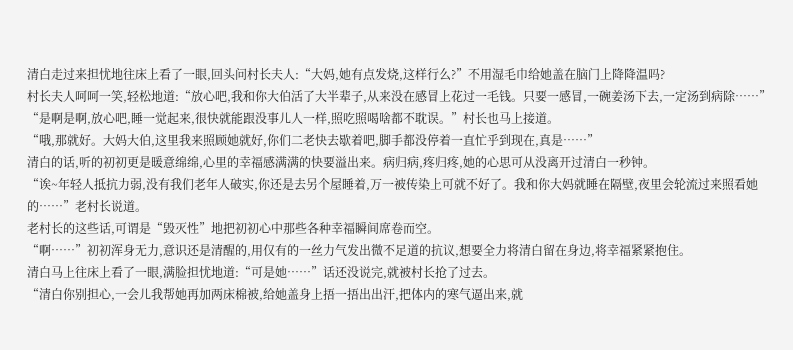清白走过来担忧地往床上看了一眼,回头问村长夫人:“大妈,她有点发烧,这样行么?”不用湿毛巾给她盖在脑门上降降温吗?
村长夫人呵呵一笑,轻松地道:“放心吧,我和你大伯活了大半辈子,从来没在感冒上花过一毛钱。只要一感冒,一碗姜汤下去,一定汤到病除……”
“是啊是啊,放心吧,睡一觉起来,很快就能跟没事儿人一样,照吃照喝啥都不耽误。”村长也马上接道。
“哦,那就好。大妈大伯,这里我来照顾她就好,你们二老快去歇着吧,脚手都没停着一直忙乎到现在,真是……”
清白的话,听的初初更是暖意绵绵,心里的幸福感满满的快要溢出来。病归病,疼归疼,她的心思可从没离开过清白一秒钟。
“诶~年轻人抵抗力弱,没有我们老年人破实,你还是去另个屋睡着,万一被传染上可就不好了。我和你大妈就睡在隔壁,夜里会轮流过来照看她的……”老村长说道。
老村长的这些话,可谓是“毁灭性”地把初初心中那些各种幸福瞬间席卷而空。
“啊……”初初浑身无力,意识还是清醒的,用仅有的一丝力气发出微不足道的抗议,想要全力将清白留在身边,将幸福紧紧抱住。
清白马上往床上看了一眼,满脸担忧地道:“可是她……”话还没说完,就被村长抢了过去。
“清白你别担心,一会儿我帮她再加两床棉被,给她盖身上捂一捂出出汗,把体内的寒气逼出来,就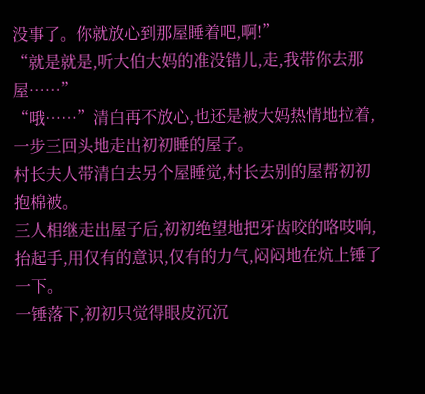没事了。你就放心到那屋睡着吧,啊!”
“就是就是,听大伯大妈的准没错儿,走,我带你去那屋……”
“哦……”清白再不放心,也还是被大妈热情地拉着,一步三回头地走出初初睡的屋子。
村长夫人带清白去另个屋睡觉,村长去别的屋帮初初抱棉被。
三人相继走出屋子后,初初绝望地把牙齿咬的咯吱响,抬起手,用仅有的意识,仅有的力气,闷闷地在炕上锤了一下。
一锤落下,初初只觉得眼皮沉沉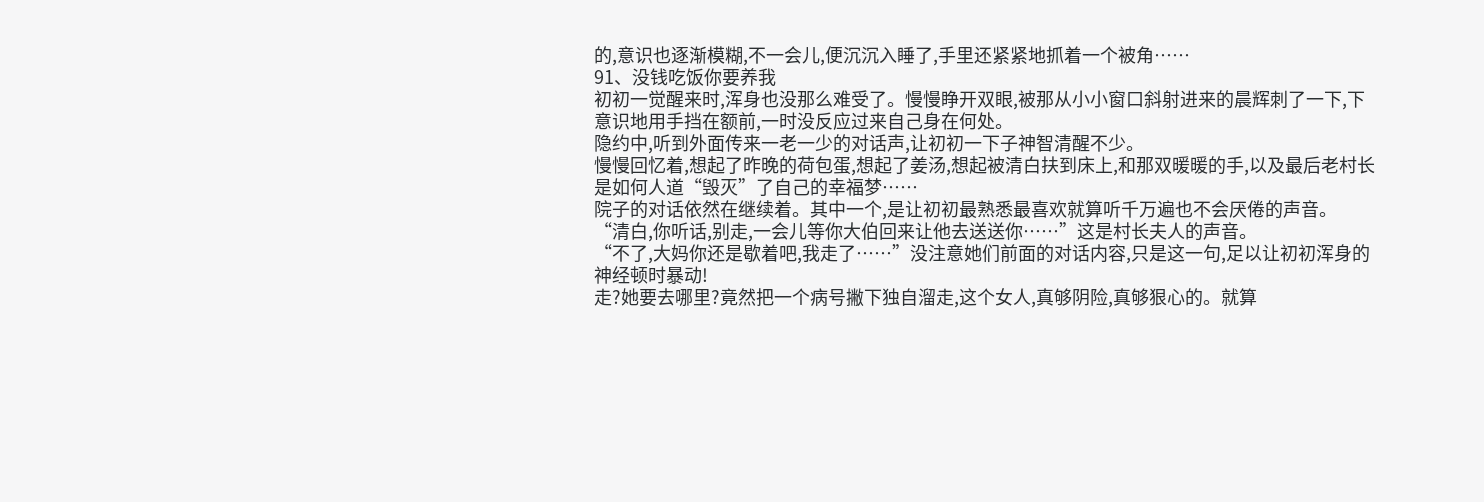的,意识也逐渐模糊,不一会儿,便沉沉入睡了,手里还紧紧地抓着一个被角……
91、没钱吃饭你要养我
初初一觉醒来时,浑身也没那么难受了。慢慢睁开双眼,被那从小小窗口斜射进来的晨辉刺了一下,下意识地用手挡在额前,一时没反应过来自己身在何处。
隐约中,听到外面传来一老一少的对话声,让初初一下子神智清醒不少。
慢慢回忆着,想起了昨晚的荷包蛋,想起了姜汤,想起被清白扶到床上,和那双暖暖的手,以及最后老村长是如何人道“毁灭”了自己的幸福梦……
院子的对话依然在继续着。其中一个,是让初初最熟悉最喜欢就算听千万遍也不会厌倦的声音。
“清白,你听话,别走,一会儿等你大伯回来让他去送送你……”这是村长夫人的声音。
“不了,大妈你还是歇着吧,我走了……”没注意她们前面的对话内容,只是这一句,足以让初初浑身的神经顿时暴动!
走?她要去哪里?竟然把一个病号撇下独自溜走,这个女人,真够阴险,真够狠心的。就算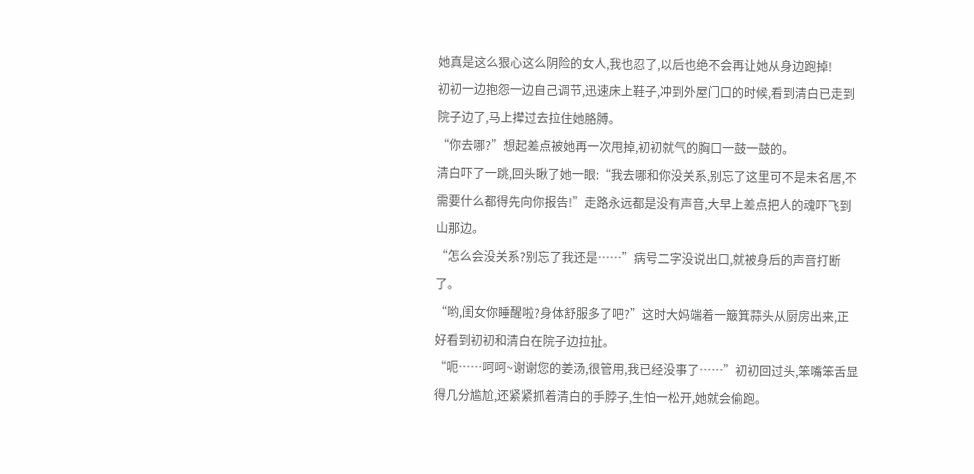她真是这么狠心这么阴险的女人,我也忍了,以后也绝不会再让她从身边跑掉!
初初一边抱怨一边自己调节,迅速床上鞋子,冲到外屋门口的时候,看到清白已走到院子边了,马上撵过去拉住她胳膊。
“你去哪?”想起差点被她再一次甩掉,初初就气的胸口一鼓一鼓的。
清白吓了一跳,回头瞅了她一眼:“我去哪和你没关系,别忘了这里可不是未名居,不需要什么都得先向你报告!”走路永远都是没有声音,大早上差点把人的魂吓飞到山那边。
“怎么会没关系?别忘了我还是……”病号二字没说出口,就被身后的声音打断了。
“哟,闺女你睡醒啦?身体舒服多了吧?”这时大妈端着一簸箕蒜头从厨房出来,正好看到初初和清白在院子边拉扯。
“呃……呵呵~谢谢您的姜汤,很管用,我已经没事了……”初初回过头,笨嘴笨舌显得几分尴尬,还紧紧抓着清白的手脖子,生怕一松开,她就会偷跑。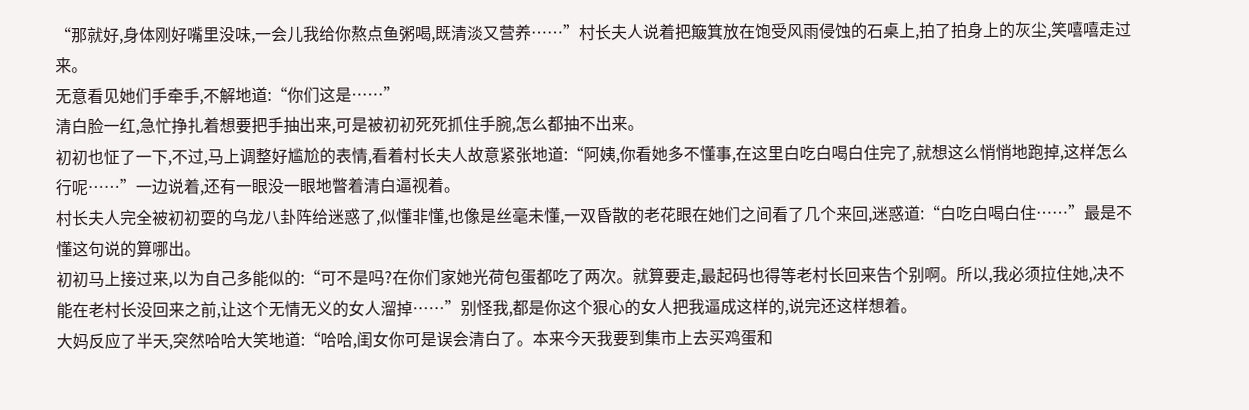“那就好,身体刚好嘴里没味,一会儿我给你熬点鱼粥喝,既清淡又营养……”村长夫人说着把簸箕放在饱受风雨侵蚀的石桌上,拍了拍身上的灰尘,笑嘻嘻走过来。
无意看见她们手牵手,不解地道:“你们这是……”
清白脸一红,急忙挣扎着想要把手抽出来,可是被初初死死抓住手腕,怎么都抽不出来。
初初也怔了一下,不过,马上调整好尴尬的表情,看着村长夫人故意紧张地道:“阿姨,你看她多不懂事,在这里白吃白喝白住完了,就想这么悄悄地跑掉,这样怎么行呢……”一边说着,还有一眼没一眼地瞥着清白逼视着。
村长夫人完全被初初耍的乌龙八卦阵给迷惑了,似懂非懂,也像是丝毫未懂,一双昏散的老花眼在她们之间看了几个来回,迷惑道:“白吃白喝白住……”最是不懂这句说的算哪出。
初初马上接过来,以为自己多能似的:“可不是吗?在你们家她光荷包蛋都吃了两次。就算要走,最起码也得等老村长回来告个别啊。所以,我必须拉住她,决不能在老村长没回来之前,让这个无情无义的女人溜掉……”别怪我,都是你这个狠心的女人把我逼成这样的,说完还这样想着。
大妈反应了半天,突然哈哈大笑地道:“哈哈,闺女你可是误会清白了。本来今天我要到集市上去买鸡蛋和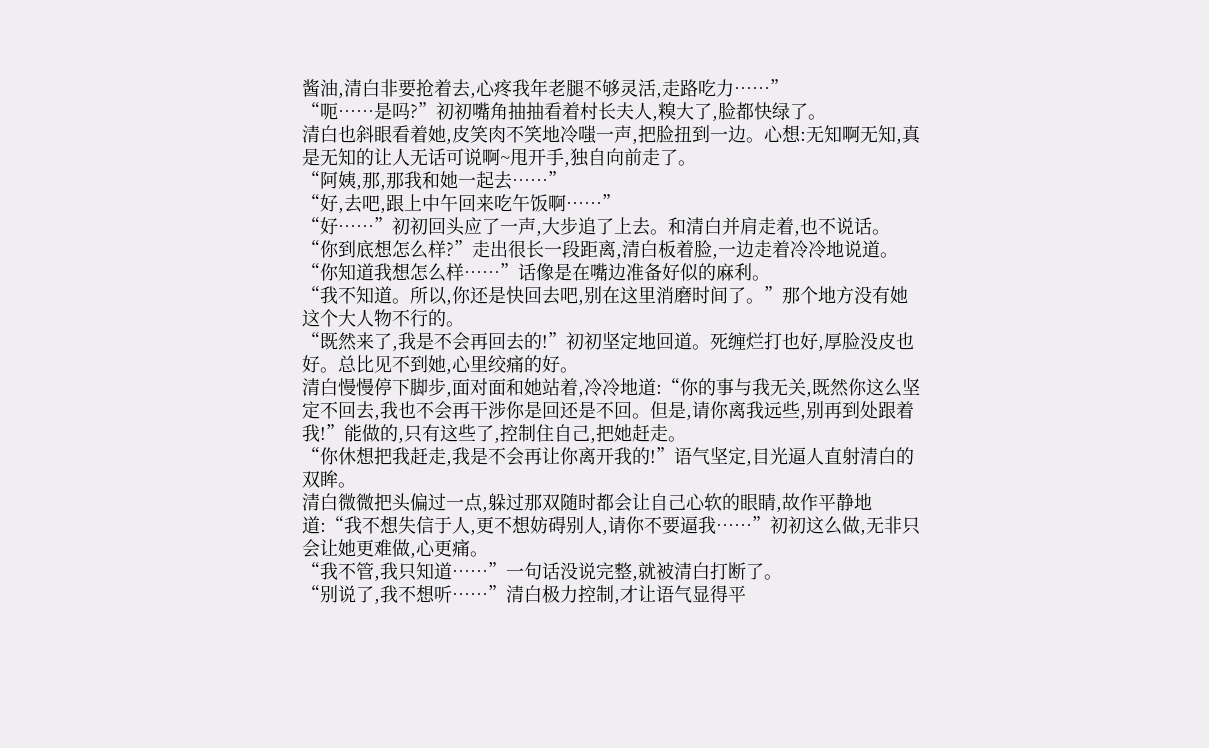酱油,清白非要抢着去,心疼我年老腿不够灵活,走路吃力……”
“呃……是吗?”初初嘴角抽抽看着村长夫人,糗大了,脸都快绿了。
清白也斜眼看着她,皮笑肉不笑地冷嗤一声,把脸扭到一边。心想:无知啊无知,真是无知的让人无话可说啊~甩开手,独自向前走了。
“阿姨,那,那我和她一起去……”
“好,去吧,跟上中午回来吃午饭啊……”
“好……”初初回头应了一声,大步追了上去。和清白并肩走着,也不说话。
“你到底想怎么样?”走出很长一段距离,清白板着脸,一边走着冷冷地说道。
“你知道我想怎么样……”话像是在嘴边准备好似的麻利。
“我不知道。所以,你还是快回去吧,别在这里消磨时间了。”那个地方没有她这个大人物不行的。
“既然来了,我是不会再回去的!”初初坚定地回道。死缠烂打也好,厚脸没皮也好。总比见不到她,心里绞痛的好。
清白慢慢停下脚步,面对面和她站着,冷冷地道:“你的事与我无关,既然你这么坚定不回去,我也不会再干涉你是回还是不回。但是,请你离我远些,别再到处跟着我!”能做的,只有这些了,控制住自己,把她赶走。
“你休想把我赶走,我是不会再让你离开我的!”语气坚定,目光逼人直射清白的双眸。
清白微微把头偏过一点,躲过那双随时都会让自己心软的眼睛,故作平静地道:“我不想失信于人,更不想妨碍别人,请你不要逼我……”初初这么做,无非只会让她更难做,心更痛。
“我不管,我只知道……”一句话没说完整,就被清白打断了。
“别说了,我不想听……”清白极力控制,才让语气显得平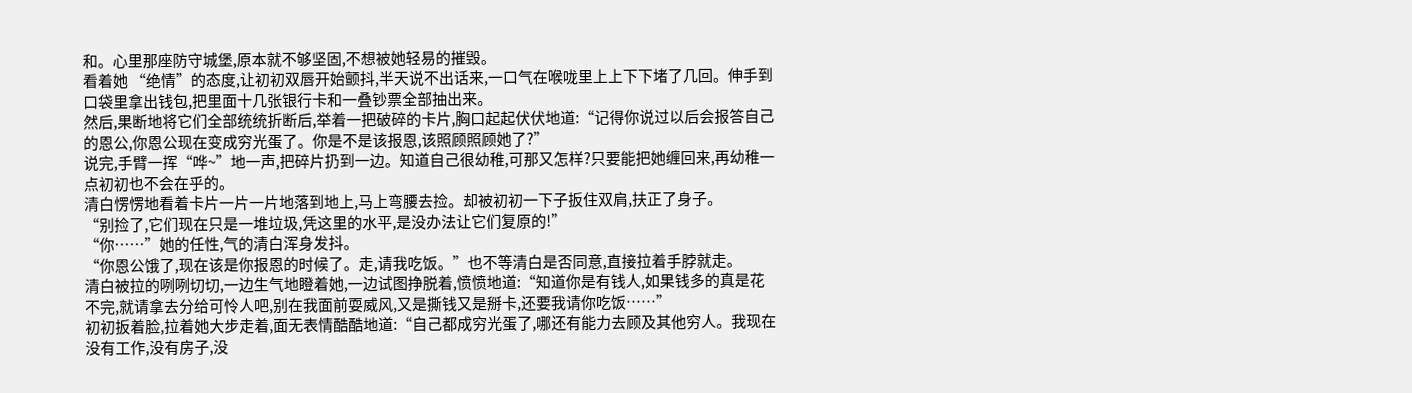和。心里那座防守城堡,原本就不够坚固,不想被她轻易的摧毁。
看着她 “绝情”的态度,让初初双唇开始颤抖,半天说不出话来,一口气在喉咙里上上下下堵了几回。伸手到口袋里拿出钱包,把里面十几张银行卡和一叠钞票全部抽出来。
然后,果断地将它们全部统统折断后,举着一把破碎的卡片,胸口起起伏伏地道:“记得你说过以后会报答自己的恩公,你恩公现在变成穷光蛋了。你是不是该报恩,该照顾照顾她了?”
说完,手臂一挥“哗~”地一声,把碎片扔到一边。知道自己很幼稚,可那又怎样?只要能把她缠回来,再幼稚一点初初也不会在乎的。
清白愣愣地看着卡片一片一片地落到地上,马上弯腰去捡。却被初初一下子扳住双肩,扶正了身子。
“别捡了,它们现在只是一堆垃圾,凭这里的水平,是没办法让它们复原的!”
“你……”她的任性,气的清白浑身发抖。
“你恩公饿了,现在该是你报恩的时候了。走,请我吃饭。”也不等清白是否同意,直接拉着手脖就走。
清白被拉的咧咧切切,一边生气地瞪着她,一边试图挣脱着,愤愤地道:“知道你是有钱人,如果钱多的真是花不完,就请拿去分给可怜人吧,别在我面前耍威风,又是撕钱又是掰卡,还要我请你吃饭……”
初初扳着脸,拉着她大步走着,面无表情酷酷地道:“自己都成穷光蛋了,哪还有能力去顾及其他穷人。我现在没有工作,没有房子,没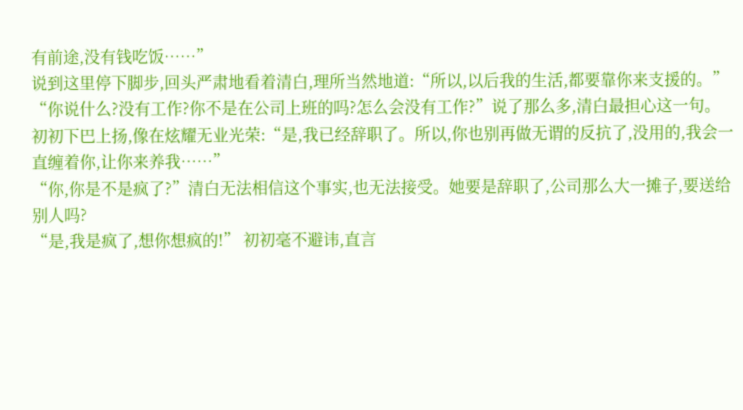有前途,没有钱吃饭……”
说到这里停下脚步,回头严肃地看着清白,理所当然地道:“所以,以后我的生活,都要靠你来支援的。”
“你说什么?没有工作?你不是在公司上班的吗?怎么会没有工作?”说了那么多,清白最担心这一句。
初初下巴上扬,像在炫耀无业光荣:“是,我已经辞职了。所以,你也别再做无谓的反抗了,没用的,我会一直缠着你,让你来养我……”
“你,你是不是疯了?”清白无法相信这个事实,也无法接受。她要是辞职了,公司那么大一摊子,要送给别人吗?
“是,我是疯了,想你想疯的!” 初初毫不避讳,直言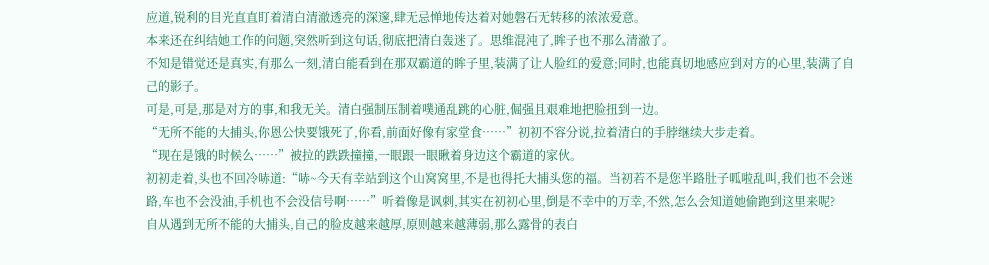应道,锐利的目光直直盯着清白清澈透亮的深邃,肆无忌惮地传达着对她磐石无转移的浓浓爱意。
本来还在纠结她工作的问题,突然听到这句话,彻底把清白轰迷了。思维混沌了,眸子也不那么清澈了。
不知是错觉还是真实,有那么一刻,清白能看到在那双霸道的眸子里,装满了让人脸红的爱意;同时,也能真切地感应到对方的心里,装满了自己的影子。
可是,可是,那是对方的事,和我无关。清白强制压制着噗通乱跳的心脏,倔强且艰难地把脸扭到一边。
“无所不能的大捕头,你恩公快要饿死了,你看,前面好像有家堂食……”初初不容分说,拉着清白的手脖继续大步走着。
“现在是饿的时候么……”被拉的跌跌撞撞,一眼跟一眼瞅着身边这个霸道的家伙。
初初走着,头也不回冷哧道:“哧~今天有幸站到这个山窝窝里,不是也得托大捕头您的福。当初若不是您半路肚子呱啦乱叫,我们也不会迷路,车也不会没油,手机也不会没信号啊……”听着像是讽刺,其实在初初心里,倒是不幸中的万幸,不然,怎么会知道她偷跑到这里来呢?
自从遇到无所不能的大捕头,自己的脸皮越来越厚,原则越来越薄弱,那么露骨的表白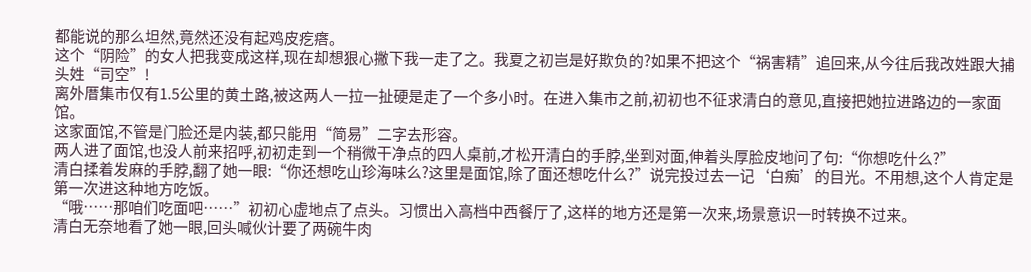都能说的那么坦然,竟然还没有起鸡皮疙瘩。
这个“阴险”的女人把我变成这样,现在却想狠心撇下我一走了之。我夏之初岂是好欺负的?如果不把这个“祸害精”追回来,从今往后我改姓跟大捕头姓“司空”!
离外厝集市仅有1.5公里的黄土路,被这两人一拉一扯硬是走了一个多小时。在进入集市之前,初初也不征求清白的意见,直接把她拉进路边的一家面馆。
这家面馆,不管是门脸还是内装,都只能用“简易”二字去形容。
两人进了面馆,也没人前来招呼,初初走到一个稍微干净点的四人桌前,才松开清白的手脖,坐到对面,伸着头厚脸皮地问了句:“你想吃什么?”
清白揉着发麻的手脖,翻了她一眼:“你还想吃山珍海味么?这里是面馆,除了面还想吃什么?”说完投过去一记‘白痴’的目光。不用想,这个人肯定是第一次进这种地方吃饭。
“哦……那咱们吃面吧……”初初心虚地点了点头。习惯出入高档中西餐厅了,这样的地方还是第一次来,场景意识一时转换不过来。
清白无奈地看了她一眼,回头喊伙计要了两碗牛肉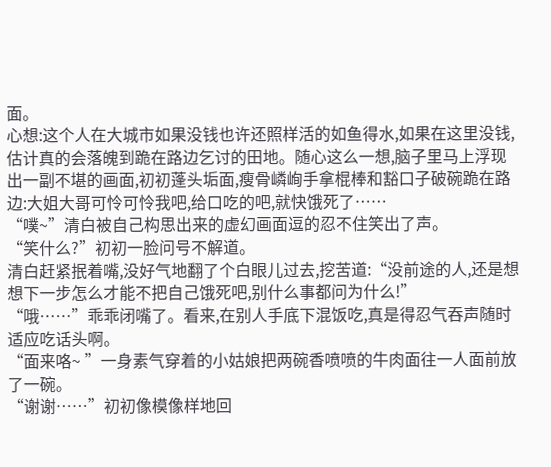面。
心想:这个人在大城市如果没钱也许还照样活的如鱼得水,如果在这里没钱,估计真的会落魄到跪在路边乞讨的田地。随心这么一想,脑子里马上浮现出一副不堪的画面,初初蓬头垢面,瘦骨嶙峋手拿棍棒和豁口子破碗跪在路边:大姐大哥可怜可怜我吧,给口吃的吧,就快饿死了……
“噗~”清白被自己构思出来的虚幻画面逗的忍不住笑出了声。
“笑什么?”初初一脸问号不解道。
清白赶紧抿着嘴,没好气地翻了个白眼儿过去,挖苦道:“没前途的人,还是想想下一步怎么才能不把自己饿死吧,别什么事都问为什么!”
“哦……”乖乖闭嘴了。看来,在别人手底下混饭吃,真是得忍气吞声随时适应吃话头啊。
“面来咯~ ”一身素气穿着的小姑娘把两碗香喷喷的牛肉面往一人面前放了一碗。
“谢谢……”初初像模像样地回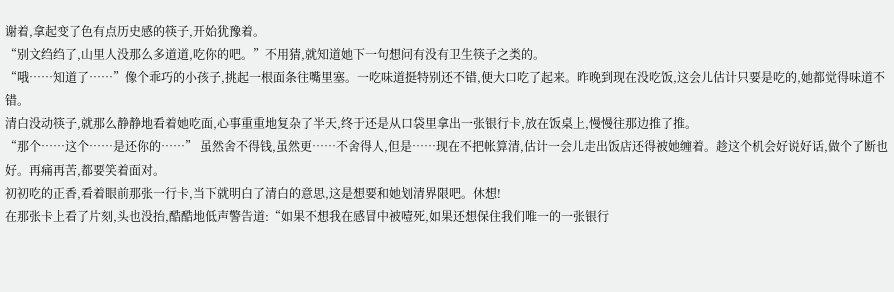谢着,拿起变了色有点历史感的筷子,开始犹豫着。
“别文绉绉了,山里人没那么多道道,吃你的吧。”不用猜,就知道她下一句想问有没有卫生筷子之类的。
“哦……知道了……”像个乖巧的小孩子,挑起一根面条往嘴里塞。一吃味道挺特别还不错,便大口吃了起来。昨晚到现在没吃饭,这会儿估计只要是吃的,她都觉得味道不错。
清白没动筷子,就那么静静地看着她吃面,心事重重地复杂了半天,终于还是从口袋里拿出一张银行卡,放在饭桌上,慢慢往那边推了推。
“那个……这个……是还你的……” 虽然舍不得钱,虽然更……不舍得人,但是……现在不把帐算清,估计一会儿走出饭店还得被她缠着。趁这个机会好说好话,做个了断也好。再痛再苦,都要笑着面对。
初初吃的正香,看着眼前那张一行卡,当下就明白了清白的意思,这是想要和她划清界限吧。休想!
在那张卡上看了片刻,头也没抬,酷酷地低声警告道:“如果不想我在感冒中被噎死,如果还想保住我们唯一的一张银行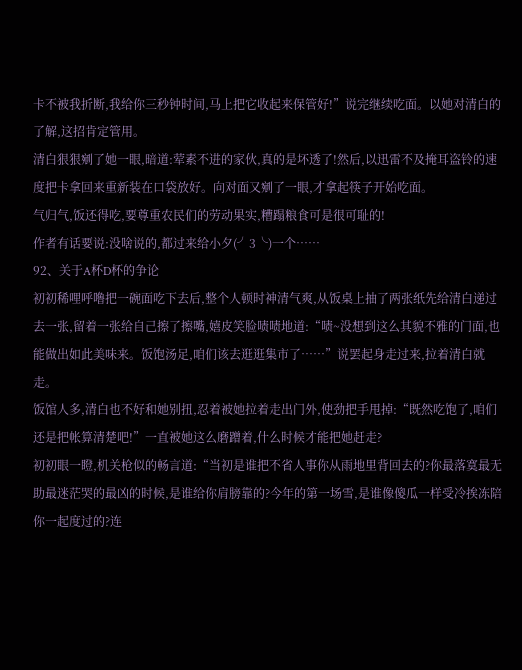卡不被我折断,我给你三秒钟时间,马上把它收起来保管好!”说完继续吃面。以她对清白的了解,这招肯定管用。
清白狠狠剜了她一眼,暗道:荤素不进的家伙,真的是坏透了!然后,以迅雷不及掩耳盗铃的速度把卡拿回来重新装在口袋放好。向对面又剜了一眼,才拿起筷子开始吃面。
气归气,饭还得吃,要尊重农民们的劳动果实,糟蹋粮食可是很可耻的!
作者有话要说:没啥说的,都过来给小夕(╯3╰)一个……
92、关于A杯D杯的争论
初初稀哩呼噜把一碗面吃下去后,整个人顿时神清气爽,从饭桌上抽了两张纸先给清白递过去一张,留着一张给自己擦了擦嘴,嬉皮笑脸啧啧地道:“啧~没想到这么其貌不雅的门面,也能做出如此美味来。饭饱汤足,咱们该去逛逛集市了……”说罢起身走过来,拉着清白就走。
饭馆人多,清白也不好和她别扭,忍着被她拉着走出门外,使劲把手甩掉:“既然吃饱了,咱们还是把帐算清楚吧!”一直被她这么磨蹭着,什么时候才能把她赶走?
初初眼一瞪,机关枪似的畅言道:“当初是谁把不省人事你从雨地里背回去的?你最落寞最无助最迷茫哭的最凶的时候,是谁给你肩膀靠的?今年的第一场雪,是谁像傻瓜一样受冷挨冻陪你一起度过的?连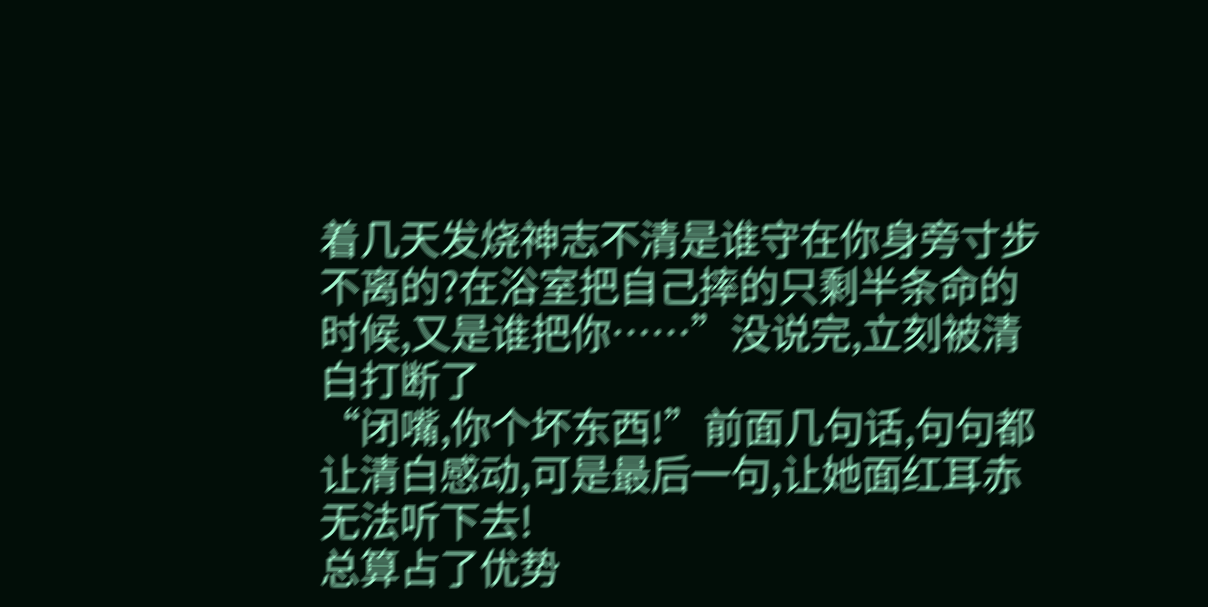着几天发烧神志不清是谁守在你身旁寸步不离的?在浴室把自己摔的只剩半条命的时候,又是谁把你……”没说完,立刻被清白打断了
“闭嘴,你个坏东西!”前面几句话,句句都让清白感动,可是最后一句,让她面红耳赤无法听下去!
总算占了优势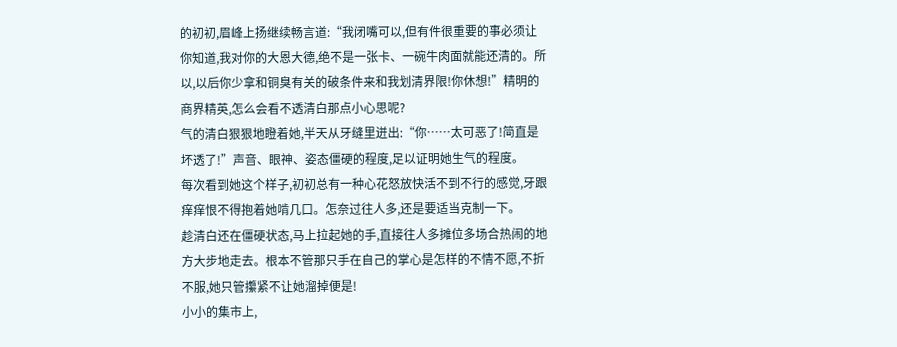的初初,眉峰上扬继续畅言道:“我闭嘴可以,但有件很重要的事必须让你知道,我对你的大恩大德,绝不是一张卡、一碗牛肉面就能还清的。所以,以后你少拿和铜臭有关的破条件来和我划清界限!你休想!”精明的商界精英,怎么会看不透清白那点小心思呢?
气的清白狠狠地瞪着她,半天从牙缝里迸出:“你……太可恶了!简直是坏透了!”声音、眼神、姿态僵硬的程度,足以证明她生气的程度。
每次看到她这个样子,初初总有一种心花怒放快活不到不行的感觉,牙跟痒痒恨不得抱着她啃几口。怎奈过往人多,还是要适当克制一下。
趁清白还在僵硬状态,马上拉起她的手,直接往人多摊位多场合热闹的地方大步地走去。根本不管那只手在自己的掌心是怎样的不情不愿,不折不服,她只管攥紧不让她溜掉便是!
小小的集市上,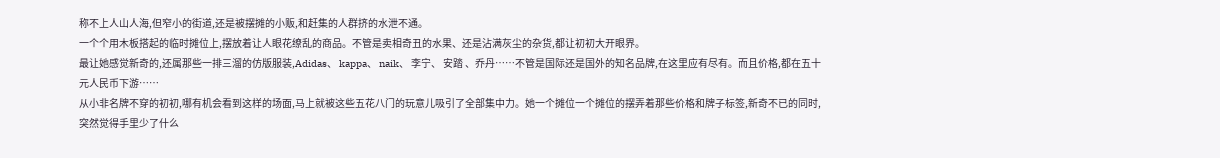称不上人山人海,但窄小的街道,还是被摆摊的小贩,和赶集的人群挤的水泄不通。
一个个用木板搭起的临时摊位上,摆放着让人眼花缭乱的商品。不管是卖相奇丑的水果、还是沾满灰尘的杂货,都让初初大开眼界。
最让她感觉新奇的,还属那些一排三溜的仿版服装,Adidas、 kappa、 naik、 李宁、 安踏 、乔丹……不管是国际还是国外的知名品牌,在这里应有尽有。而且价格,都在五十元人民币下游……
从小非名牌不穿的初初,哪有机会看到这样的场面,马上就被这些五花八门的玩意儿吸引了全部集中力。她一个摊位一个摊位的摆弄着那些价格和牌子标签,新奇不已的同时,突然觉得手里少了什么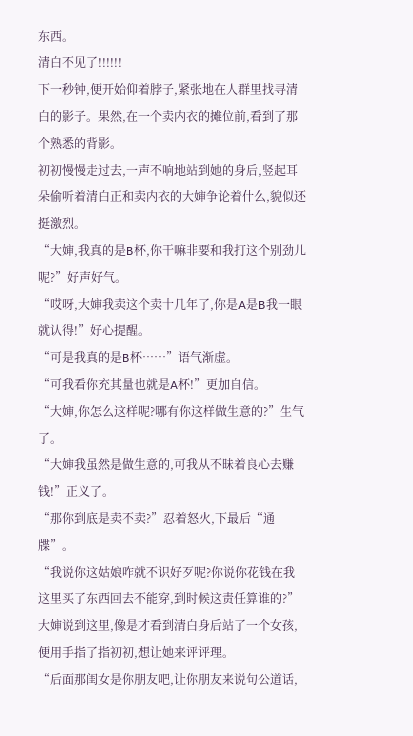东西。
清白不见了!!!!!!
下一秒钟,便开始仰着脖子,紧张地在人群里找寻清白的影子。果然,在一个卖内衣的摊位前,看到了那个熟悉的背影。
初初慢慢走过去,一声不响地站到她的身后,竖起耳朵偷听着清白正和卖内衣的大婶争论着什么,貌似还挺激烈。
“大婶,我真的是B杯,你干嘛非要和我打这个别劲儿呢?”好声好气。
“哎呀,大婶我卖这个卖十几年了,你是A是B我一眼就认得!”好心提醒。
“可是我真的是B杯……”语气渐虚。
“可我看你充其量也就是A杯!”更加自信。
“大婶,你怎么这样呢?哪有你这样做生意的?”生气了。
“大婶我虽然是做生意的,可我从不昧着良心去赚钱!”正义了。
“那你到底是卖不卖?”忍着怒火,下最后“通牒”。
“我说你这姑娘咋就不识好歹呢?你说你花钱在我这里买了东西回去不能穿,到时候这责任算谁的?”大婶说到这里,像是才看到清白身后站了一个女孩,便用手指了指初初,想让她来评评理。
“后面那闺女是你朋友吧,让你朋友来说句公道话,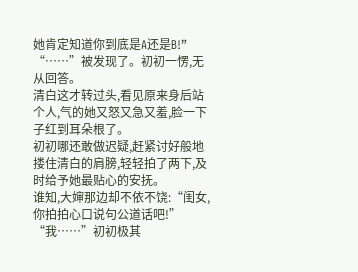她肯定知道你到底是A还是B!”
“……”被发现了。初初一愣,无从回答。
清白这才转过头,看见原来身后站个人,气的她又怒又急又羞,脸一下子红到耳朵根了。
初初哪还敢做迟疑,赶紧讨好般地搂住清白的肩膀,轻轻拍了两下,及时给予她最贴心的安抚。
谁知,大婶那边却不依不饶:“闺女,你拍拍心口说句公道话吧!”
“我……”初初极其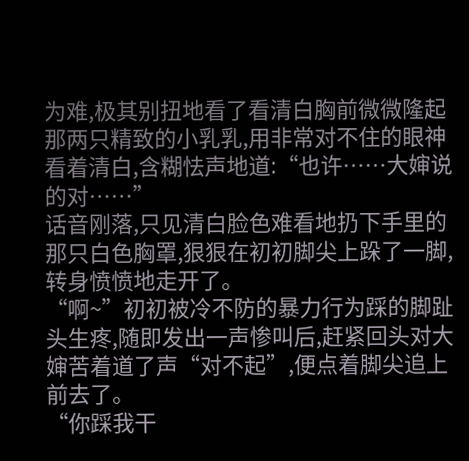为难,极其别扭地看了看清白胸前微微隆起那两只精致的小乳乳,用非常对不住的眼神看着清白,含糊怯声地道:“也许……大婶说的对……”
话音刚落,只见清白脸色难看地扔下手里的那只白色胸罩,狠狠在初初脚尖上跺了一脚,转身愤愤地走开了。
“啊~”初初被冷不防的暴力行为踩的脚趾头生疼,随即发出一声惨叫后,赶紧回头对大婶苦着道了声“对不起”,便点着脚尖追上前去了。
“你踩我干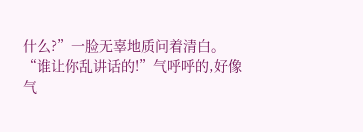什么?”一脸无辜地质问着清白。
“谁让你乱讲话的!”气呼呼的,好像气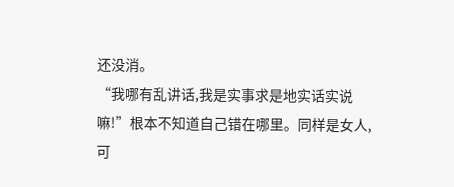还没消。
“我哪有乱讲话,我是实事求是地实话实说嘛!”根本不知道自己错在哪里。同样是女人,可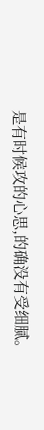是有时候攻的心思,的确没有受细腻。